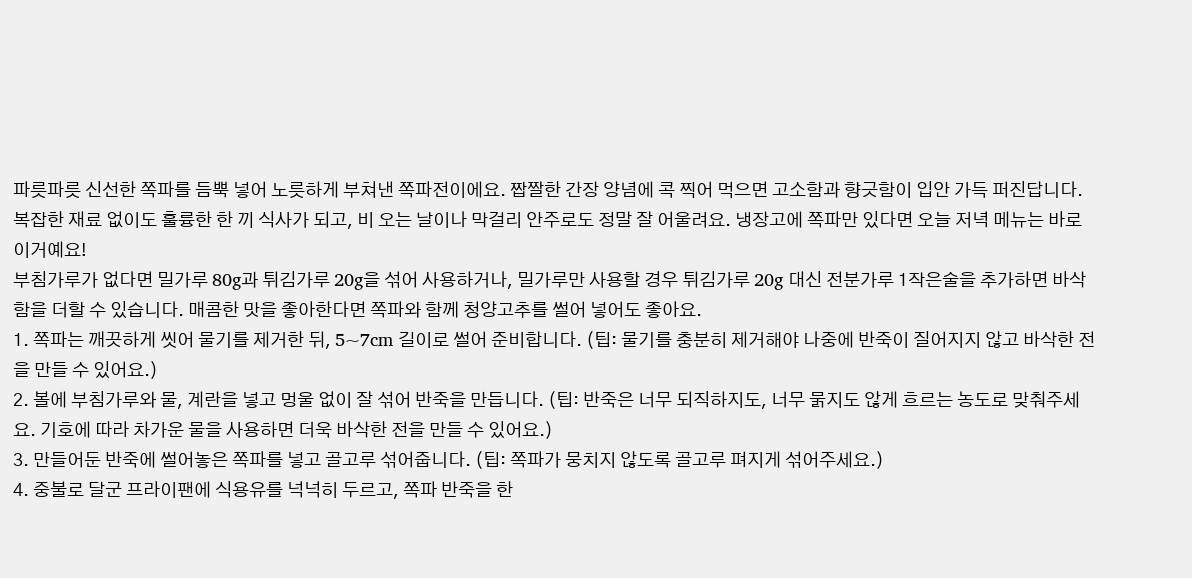파릇파릇 신선한 쪽파를 듬뿍 넣어 노릇하게 부쳐낸 쪽파전이에요. 짭짤한 간장 양념에 콕 찍어 먹으면 고소함과 향긋함이 입안 가득 퍼진답니다. 복잡한 재료 없이도 훌륭한 한 끼 식사가 되고, 비 오는 날이나 막걸리 안주로도 정말 잘 어울려요. 냉장고에 쪽파만 있다면 오늘 저녁 메뉴는 바로 이거예요!
부침가루가 없다면 밀가루 80g과 튀김가루 20g을 섞어 사용하거나, 밀가루만 사용할 경우 튀김가루 20g 대신 전분가루 1작은술을 추가하면 바삭함을 더할 수 있습니다. 매콤한 맛을 좋아한다면 쪽파와 함께 청양고추를 썰어 넣어도 좋아요.
1. 쪽파는 깨끗하게 씻어 물기를 제거한 뒤, 5~7cm 길이로 썰어 준비합니다. (팁: 물기를 충분히 제거해야 나중에 반죽이 질어지지 않고 바삭한 전을 만들 수 있어요.)
2. 볼에 부침가루와 물, 계란을 넣고 멍울 없이 잘 섞어 반죽을 만듭니다. (팁: 반죽은 너무 되직하지도, 너무 묽지도 않게 흐르는 농도로 맞춰주세요. 기호에 따라 차가운 물을 사용하면 더욱 바삭한 전을 만들 수 있어요.)
3. 만들어둔 반죽에 썰어놓은 쪽파를 넣고 골고루 섞어줍니다. (팁: 쪽파가 뭉치지 않도록 골고루 펴지게 섞어주세요.)
4. 중불로 달군 프라이팬에 식용유를 넉넉히 두르고, 쪽파 반죽을 한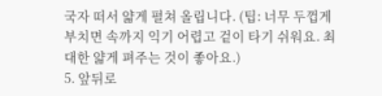국자 떠서 얇게 펼쳐 올립니다. (팁: 너무 두껍게 부치면 속까지 익기 어렵고 겉이 타기 쉬워요. 최대한 얇게 펴주는 것이 좋아요.)
5. 앞뒤로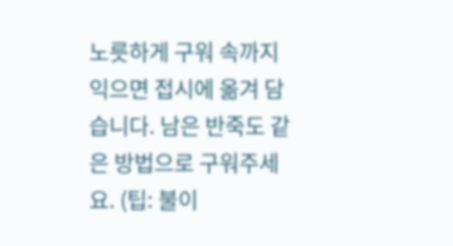노릇하게 구워 속까지 익으면 접시에 옮겨 담습니다. 남은 반죽도 같은 방법으로 구워주세요. (팁: 불이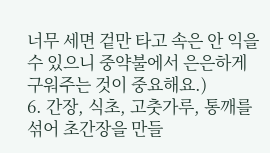너무 세면 겉만 타고 속은 안 익을 수 있으니 중약불에서 은은하게 구워주는 것이 중요해요.)
6. 간장, 식초, 고춧가루, 통깨를 섞어 초간장을 만들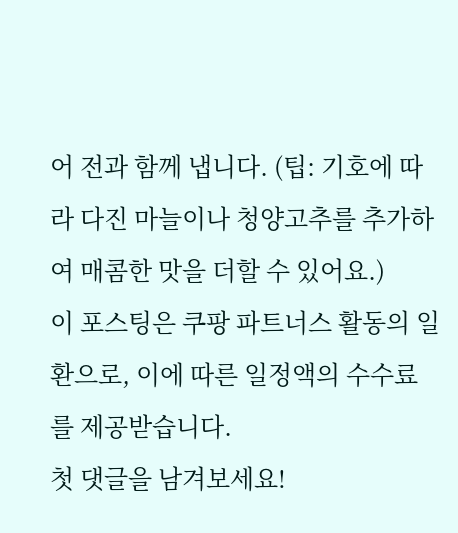어 전과 함께 냅니다. (팁: 기호에 따라 다진 마늘이나 청양고추를 추가하여 매콤한 맛을 더할 수 있어요.)
이 포스팅은 쿠팡 파트너스 활동의 일환으로, 이에 따른 일정액의 수수료를 제공받습니다.
첫 댓글을 남겨보세요!